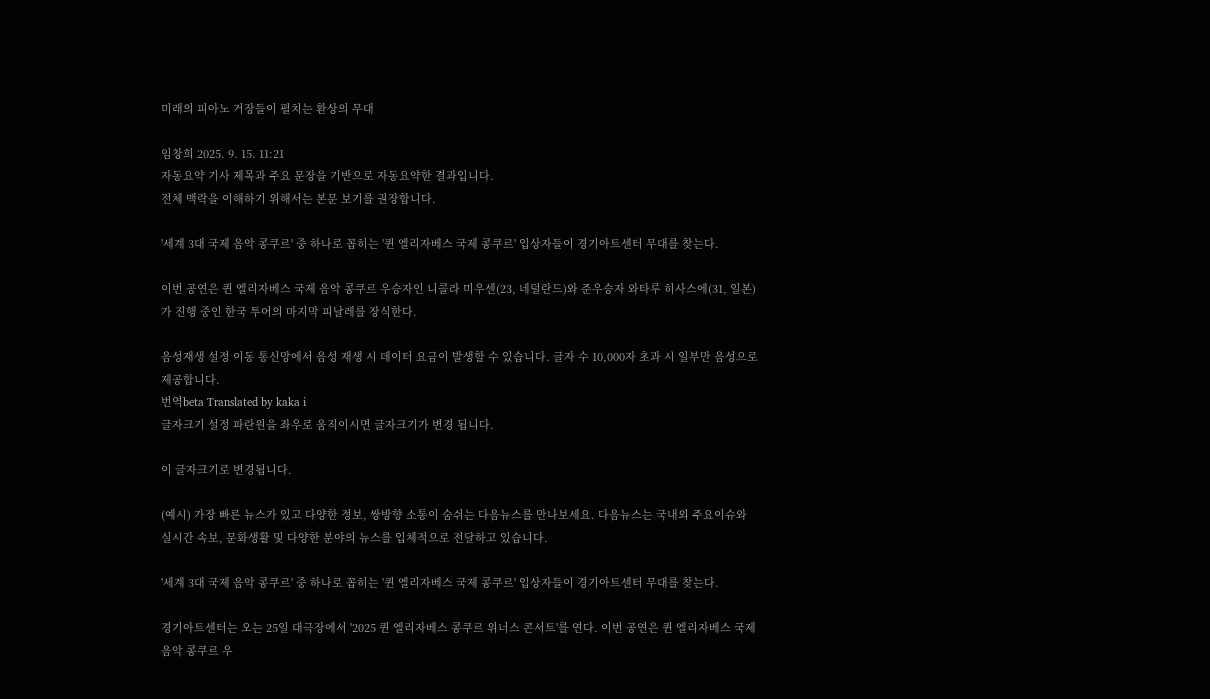미래의 피아노 거장들이 펼치는 환상의 무대

임창희 2025. 9. 15. 11:21
자동요약 기사 제목과 주요 문장을 기반으로 자동요약한 결과입니다.
전체 맥락을 이해하기 위해서는 본문 보기를 권장합니다.

'세계 3대 국제 음악 콩쿠르' 중 하나로 꼽히는 '퀸 엘리자베스 국제 콩쿠르' 입상자들이 경기아트센터 무대를 찾는다.

이번 공연은 퀸 엘리자베스 국제 음악 콩쿠르 우승자인 니콜라 미우센(23, 네덜란드)와 준우승자 와타루 히사스에(31, 일본)가 진행 중인 한국 투어의 마지막 피날레를 장식한다.

음성재생 설정 이동 통신망에서 음성 재생 시 데이터 요금이 발생할 수 있습니다. 글자 수 10,000자 초과 시 일부만 음성으로 제공합니다.
번역beta Translated by kaka i
글자크기 설정 파란원을 좌우로 움직이시면 글자크기가 변경 됩니다.

이 글자크기로 변경됩니다.

(예시) 가장 빠른 뉴스가 있고 다양한 정보, 쌍방향 소통이 숨쉬는 다음뉴스를 만나보세요. 다음뉴스는 국내외 주요이슈와 실시간 속보, 문화생활 및 다양한 분야의 뉴스를 입체적으로 전달하고 있습니다.

'세계 3대 국제 음악 콩쿠르' 중 하나로 꼽히는 '퀸 엘리자베스 국제 콩쿠르' 입상자들이 경기아트센터 무대를 찾는다.

경기아트센터는 오는 25일 대극장에서 '2025 퀸 엘리자베스 콩쿠르 위너스 콘서트'를 연다. 이번 공연은 퀸 엘리자베스 국제 음악 콩쿠르 우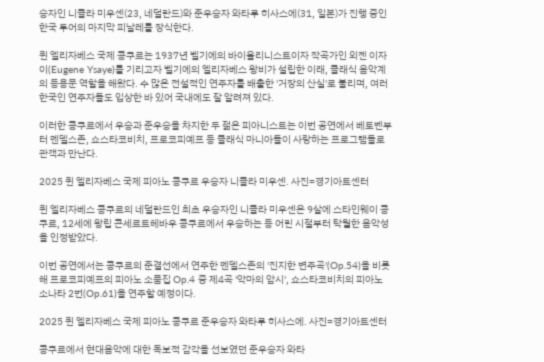승자인 니콜라 미우센(23, 네덜란드)와 준우승자 와타루 히사스에(31, 일본)가 진행 중인 한국 투어의 마지막 피날레를 장식한다.

퀸 엘리자베스 국제 콩쿠르는 1937년 벨기에의 바이올리니스트이자 작곡가인 외젠 이자이(Eugene Ysaye)를 기리고자 벨기에의 엘리자베스 왕비가 설립한 이래, 클래식 음악계의 등용문 역할을 해왔다. 수 많은 전설적인 연주자를 배출한 '거장의 산실'로 불리며, 여러 한국인 연주자들도 입상한 바 있어 국내에도 잘 알려져 있다.

이러한 콩쿠르에서 우승과 준우승을 차지한 두 젊은 피아니스트는 이번 공연에서 베토벤부터 멘델스존, 쇼스타코비치, 프로코피예프 등 클래식 마니아들이 사랑하는 프로그램들로 관객과 만난다.

2025 퀸 엘리자베스 국제 피아노 콩쿠르 우승자 니콜라 미우센. 사진=경기아트센터

퀸 엘리자베스 콩쿠르의 네덜란드인 최초 우승자인 니콜라 미우센은 9살에 스타인웨이 콩쿠르, 12세에 왕립 콘세르트헤바우 콩쿠르에서 우승하는 등 어린 시절부터 탁월한 음악성을 인정받았다.

이번 공연에서는 콩쿠르의 준결선에서 연주한 멘델스존의 '진지한 변주곡'(Op.54)을 비롯해 프로코피예프의 피아노 소품집 Op.4 중 제4곡 '악마의 암시', 쇼스타코비치의 피아노 소나타 2번(Op.61)을 연주할 예정이다.

2025 퀸 엘리자베스 국제 피아노 콩쿠르 준우승자 와타루 히사스에. 사진=경기아트센터

콩쿠르에서 현대음악에 대한 독보적 감각을 선보였던 준우승자 와타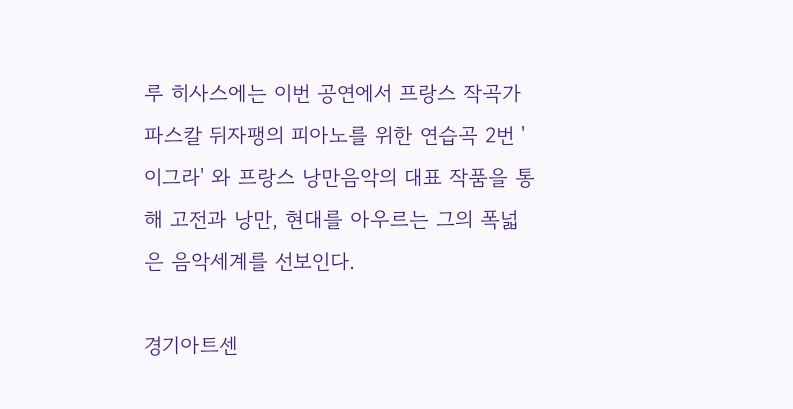루 히사스에는 이번 공연에서 프랑스 작곡가 파스칼 뒤자팽의 피아노를 위한 연습곡 2번 '이그라' 와 프랑스 낭만음악의 대표 작품을 통해 고전과 낭만, 현대를 아우르는 그의 폭넓은 음악세계를 선보인다.

경기아트센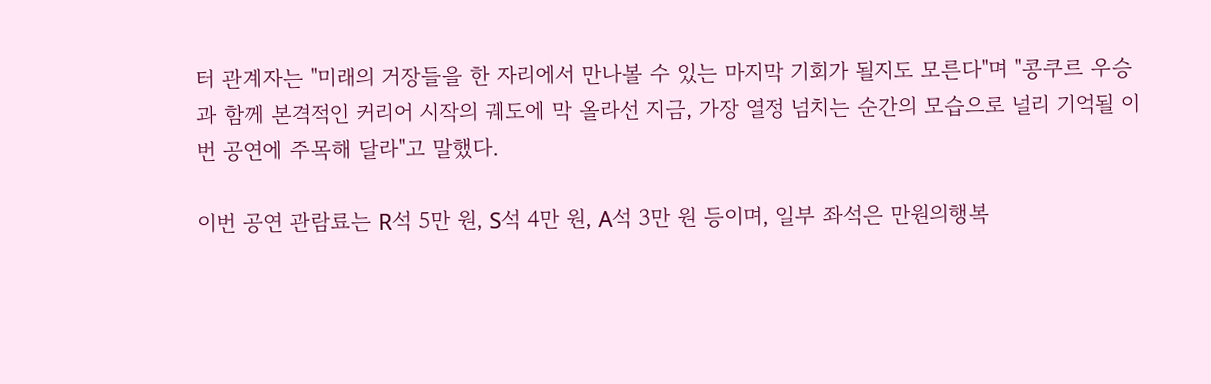터 관계자는 "미래의 거장들을 한 자리에서 만나볼 수 있는 마지막 기회가 될지도 모른다"며 "콩쿠르 우승과 함께 본격적인 커리어 시작의 궤도에 막 올라선 지금, 가장 열정 넘치는 순간의 모습으로 널리 기억될 이번 공연에 주목해 달라"고 말했다.

이번 공연 관람료는 R석 5만 원, S석 4만 원, A석 3만 원 등이며, 일부 좌석은 만원의행복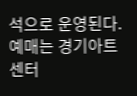석으로 운영된다. 예매는 경기아트센터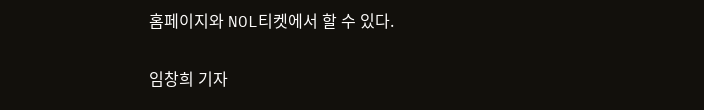홈페이지와 NOL티켓에서 할 수 있다.

임창희 기자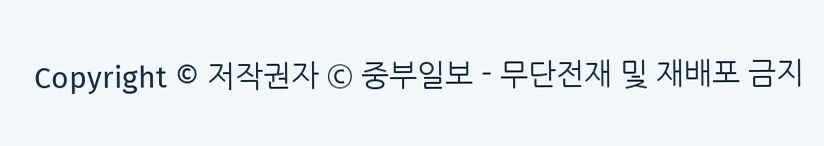Copyright © 저작권자 © 중부일보 - 무단전재 및 재배포 금지